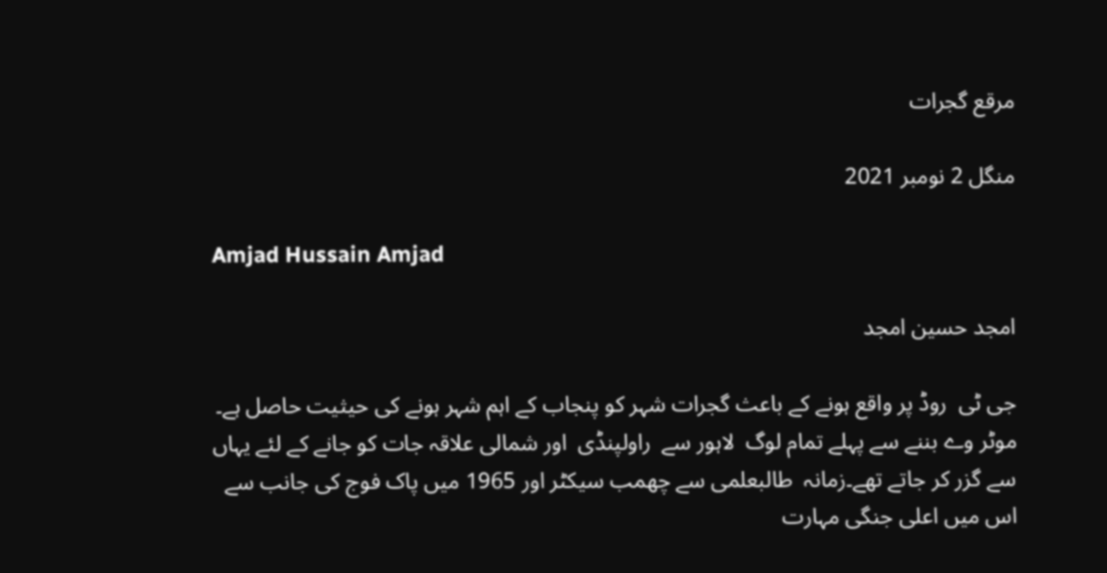مرقع گجرات

منگل 2 نومبر 2021

Amjad Hussain Amjad

امجد حسین امجد

جی ٹی  روڈ پر واقع ہونے کے باعث گجرات شہر کو پنجاب کے اہم شہر ہونے کی حیثیت حاصل ہے۔ موٹر وے بننے سے پہلے تمام لوگ  لاہور سے  راولپنڈی  اور شمالی علاقہ جات کو جانے کے لئے یہاں سے گزر کر جاتے تھے۔زمانہ  طالبعلمی سے چھمب سیکٹر اور 1965 میں پاک فوج کی جانب سے اس میں اعلی جنگی مہارت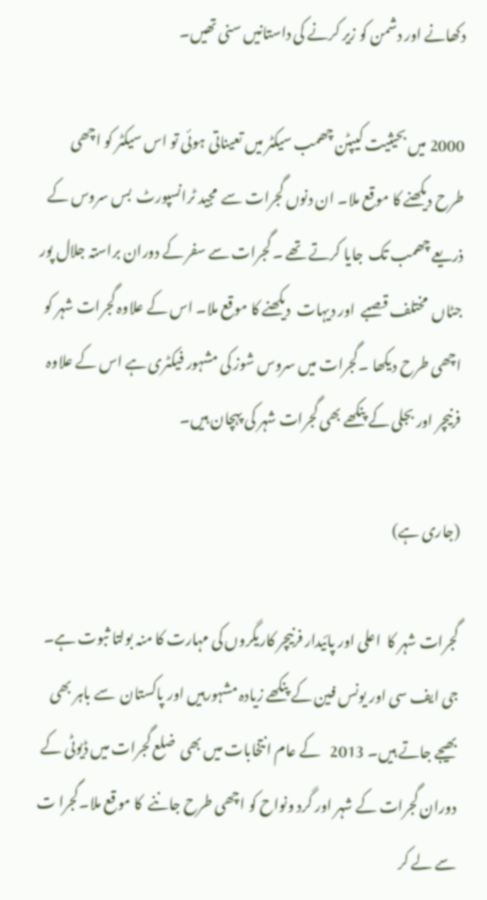دکھانے اور دشمن کو زیر کرنے کی داستانیں سنی تھیں۔

2000 میں بحیثیت کیپٹن چھمب سیکٹر میں تعیناتی ہوئی تو اس سیکٹر کو اچھی طرح دیکھنے کا موقع ملا۔ ان دنوں گجرات سے  مجید ٹرانسپورٹ  بس سروس کے  ذریعے چھمب تک  جایا کرتے تھے ۔ گجرات سے سفر کے دوران براستہ جلال پور جٹاں  مختلف قصبے  اور دیہات  دیکھنے کا موقع ملا۔ اس کے علاوہ گجرات شہر کو اچھی طرح دیکھا ۔گجرات میں سروس شوز کی مشہور فیکٹری ہے اس کے علاوہ فرنیچر اور بجلی کے پنکھے بھی گجرات شہر کی پہچان ہیں۔

(جاری ہے)

گجرات شہر کا  اعلی اور پائیدار فرنیچر کاریگروں کی مہارت کا منہ بولتا ثبوت ہے۔ جی ایف سی اور یونس فین کے پنکھے زیادہ مشہورہیں اور پاکستان  سے باہر بھی بھیجے جاتے ہیں۔ 2013   کے عام انتخابات میں بھی  ضلع گجرات میں ڈیوٹی کے دوران گجرات کے شہر اور گرد ونواح کو اچھی طرح جاننے  کا موقع ملا۔گجرا ت سے لے کر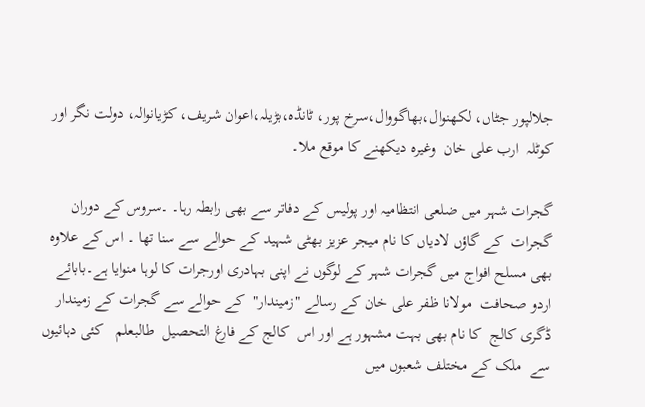جلالپور جٹاں، لکھنوال،بھاگووال،سرخ پور، ٹانڈہ،بڑیلہ،اعوان شریف، کڑیانوالہ، دولت نگر اور  کوٹلہ  ارب علی خان  وغیرہ دیکھنے کا موقع ملا۔

گجرات شہر میں ضلعی انتظامیہ اور پولیس کے دفاتر سے بھی رابطہ رہا۔ ۔سروس کے دوران گجرات  کے گاؤں لادیاں کا نام میجر عزیز بھٹی شہید کے حوالے سے سنا تھا ۔ اس کے علاوہ بھی مسلح افواج میں گجرات شہر کے لوگوں نے اپنی بہادری اورجرات کا لوہا منوایا ہے۔بابائے اردو صحافت  مولانا ظفر علی خان کے رسالے "زمیندار"  کے حوالے سے گجرات کے زمیندار  ڈگری کالج  کا نام بھی بہت مشہور ہے اور اس  کالج کے فارغ التحصیل  طالبعلم   کئی دہائیوں سے  ملک کے مختلف شعبوں میں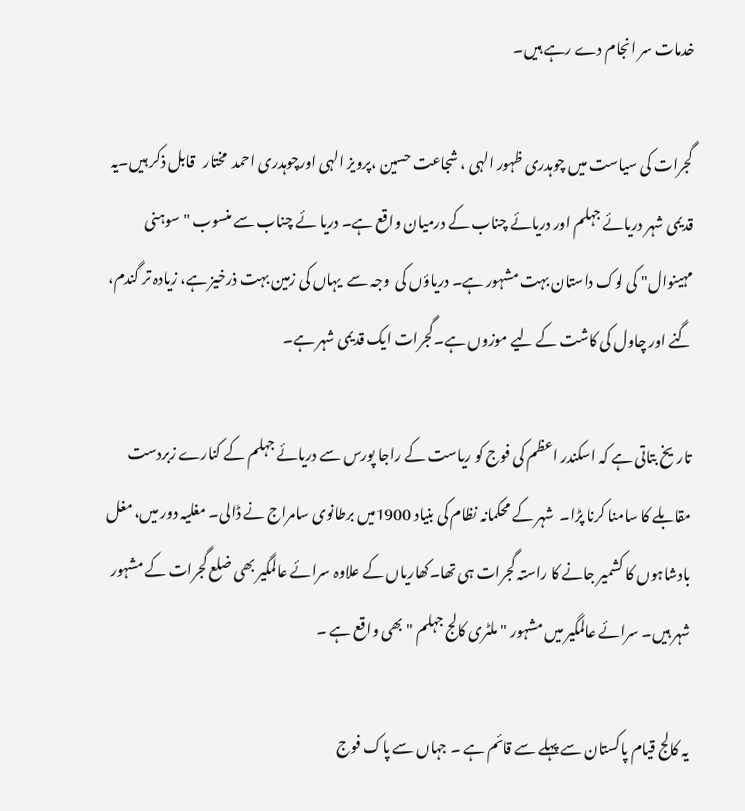خدمات سر انجام دے رہے ہیں۔

گجرات کی سیاست میں چوہدری ظہور الہی ، شجاعت حسین ،پرویز الہی اورچوہدری احمد  مختار   قابل ذکر ہیں۔یہ قدیمی شہر دریائے جہلم اور دریائے چناب کے درمیان واقع ہے۔ دریا ئے چناب سے منسوب "سوہنی مہینوال" کی لوک داستان بہت مشہور ہے۔ دریاؤں کی  وجہ سے  یہاں کی زمین بہت ذرخیز ہے، زیادہ تر گندم، گنے اور چاول کی کاشت کے لیے موزوں ہے۔گجرات ایک قدیمی شہر ہے۔

تاریخ بتاتی ہے کہ اسکندر اعظم کی فوج کو ریاست کے راجا پورس سے دریائے جہلم کے کنارے زبردست مقابلے کا سامنا کرنا پڑا۔  شہر کے محکمانہ نظام کی بنیاد 1900میں برطانوی سامراج نے ڈالی۔ مغلیہ دور میں، مغل بادشاہوں کا کشمیر جانے کا راستہ گجرات ہی تھا۔کھاریاں کے علاوہ سرائے عالمگیر بھی ضلع گجرات کے مشہور شہر ہیں۔ سرائے عالمگیر میں مشہور "ملٹری کالج جہلم " بھی واقع ہے ۔

یہ کالج قیام پاکستان سے پہلے سے قائم ہے ۔ جہاں سے پاک فوج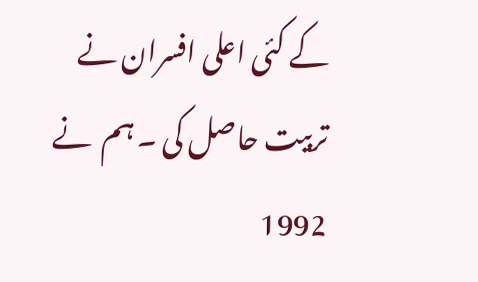کے کئی اعلی افسران نے تربیت حاصل کی ۔ ہم  نے  1992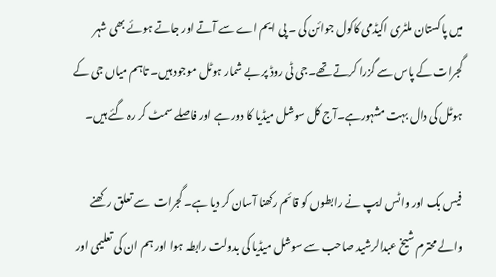میں پاکستان ملٹری اکیڈمی کاکول جوائن کی ۔ پی ایم اے سے آتے اور جاتے ہوئے بھی شہر گجرات کے پاس سے گزرا کرتے تھے۔جی ٹی روڈ پر بے شمار ہوٹل موجود ہیں۔ تاہم میاں جی کے ہوٹل کی دال بہت مشہورہے۔آج کل سوشل میڈیا کا دور ہے اور فاصلے سمٹ کر رہ گئے ہیں۔

فیس بک اور واٹس ایپ نے رابطوں کو قائم رکھنا آسان کر دیا ہے۔ گجرات  سے تعلق رکھنے  والے محترم شیخ عبدالرشید صاحب سے سوشل میڈیا کی بدولت رابطہ ہوا اور ہم ان کی تعلیمی اور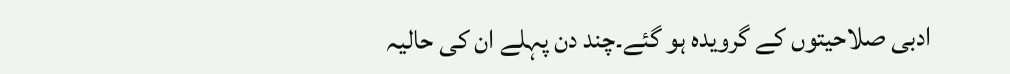ادبی صلاحیتوں کے گرویدہ ہو گئے۔چند دن پہلے ان کی حالیہ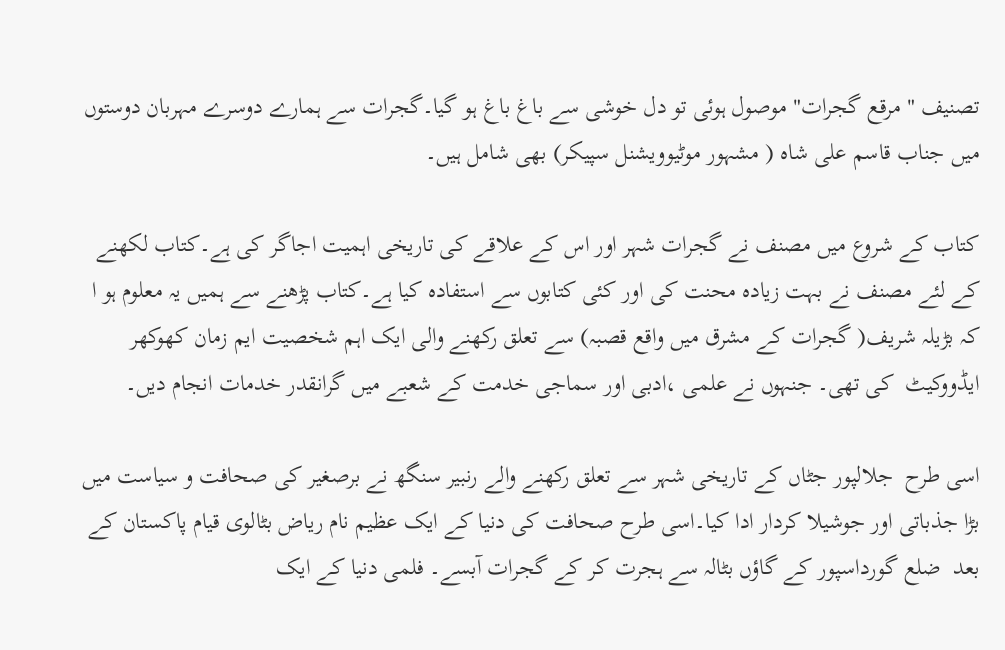تصنیف " مرقع گجرات" موصول ہوئی تو دل خوشی سے باغ باغ ہو گیا۔گجرات سے ہمارے دوسرے مہربان دوستوں میں جناب قاسم علی شاہ ( مشہور موٹیوویشنل سپیکر) بھی شامل ہیں۔

کتاب کے شروع میں مصنف نے گجرات شہر اور اس کے علاقے کی تاریخی اہمیت اجاگر کی ہے۔کتاب لکھنے کے لئے مصنف نے بہت زیادہ محنت کی اور کئی کتابوں سے استفادہ کیا ہے۔کتاب پڑھنے سے ہمیں یہ معلوم ہو ا کہ بڑیلہ شریف( گجرات کے مشرق میں واقع قصبہ) سے تعلق رکھنے والی ایک اہم شخصیت ایم زمان کھوکھر ایڈووکیٹ  کی تھی۔ جنہوں نے علمی ،ادبی اور سماجی خدمت کے شعبے میں گرانقدر خدمات انجام دیں۔

اسی طرح  جلالپور جٹاں کے تاریخی شہر سے تعلق رکھنے والے رنبیر سنگھ نے برصغیر کی صحافت و سیاست میں بڑا جذباتی اور جوشیلا کردار ادا کیا۔اسی طرح صحافت کی دنیا کے ایک عظیم نام ریاض بٹالوی قیام پاکستان کے بعد  ضلع گورداسپور کے گاؤں بٹالہ سے ہجرت کر کے گجرات آبسے۔ فلمی دنیا کے ایک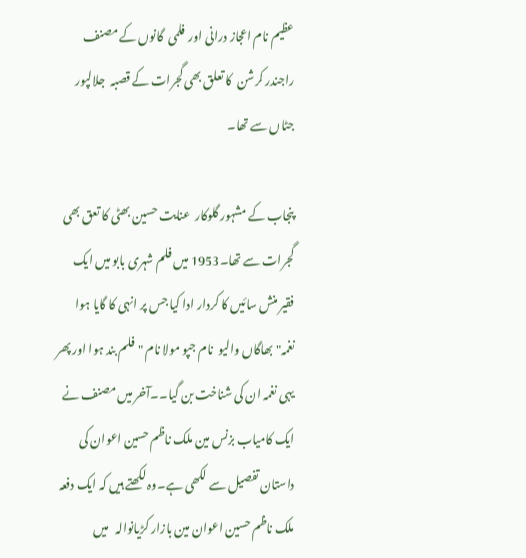عظیم نام اعجاز درانی اور  فلمی  گانوں کے مصنف راجندر کرشن  کا تعلق بھی گجرات کے قصبہ  جلالپور جٹاں سے تھا۔

پنجاب کے مشہور گلوکار  عنایت حسین بھٹی کا تعق بھی گجرات سے تھا۔1953 میں فلم شہری بابو میں ایک فقیر منش سائیں کا کردار ادا کیا جس پر انہی کا گایا ہوا نغمہ" بھاگاں والیو  نام جپو مولا نام "فلم بند ہوا اور پھر یہی نغمہ ان کی شناخت بن گیا۔۔آخر میں مصنف نے ایک کامیاب بزنس مین ملک ناظم حسین اعوان کی داستان تفصیل سے لکھی ہے۔وہ لکھتے ہیں کہ ایک دفعہ ملک ناظم حسین اعوان مین بازار کڑیانوالہ   میں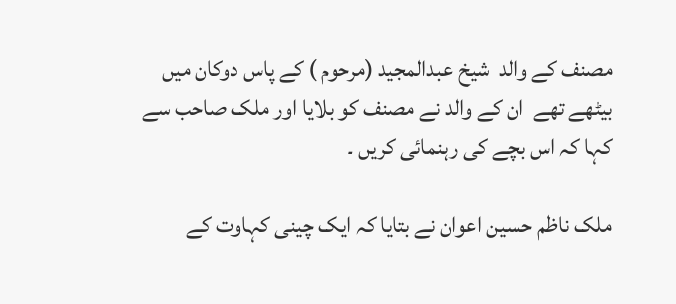مصنف کے والد  شیخ عبدالمجید (مرحوم ) کے پاس دوکان میں بیٹھے تھے  ان کے والد نے مصنف کو بلایا اور ملک صاحب سے کہا کہ اس بچے کی رہنمائی کریں ۔

ملک ناظم حسین اعوان نے بتایا کہ ایک چینی کہاوت کے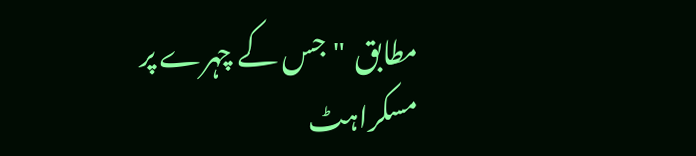مطابق  "جس کے چہرے پر مسکراہٹ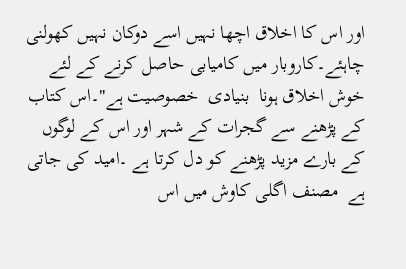اور اس کا اخلاق اچھا نہیں اسے دوکان نہیں کھولنی چاہئے۔کاروبار میں کامیابی حاصل کرنے کے لئے خوش اخلاق ہونا  بنیادی  خصوصیت ہے"۔اس کتاب کے پڑھنے سے گجرات کے شہر اور اس کے لوگوں کے بارے مزید پڑھنے کو دل کرتا ہے ۔امید کی جاتی ہے  مصنف اگلی کاوش میں اس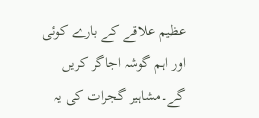عظیم علاقے کے بارے کوئی اور اہم گوشہ اجاگر کریں گے۔مشاہیر گجرات کی یہ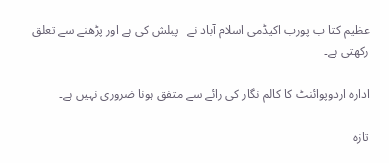عظیم کتا ب پورب اکیڈمی اسلام آباد نے   پبلش کی ہے اور پڑھنے سے تعلق رکھتی ہے۔

ادارہ اردوپوائنٹ کا کالم نگار کی رائے سے متفق ہونا ضروری نہیں ہے۔

تازہ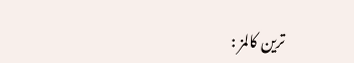ترین کالمز :